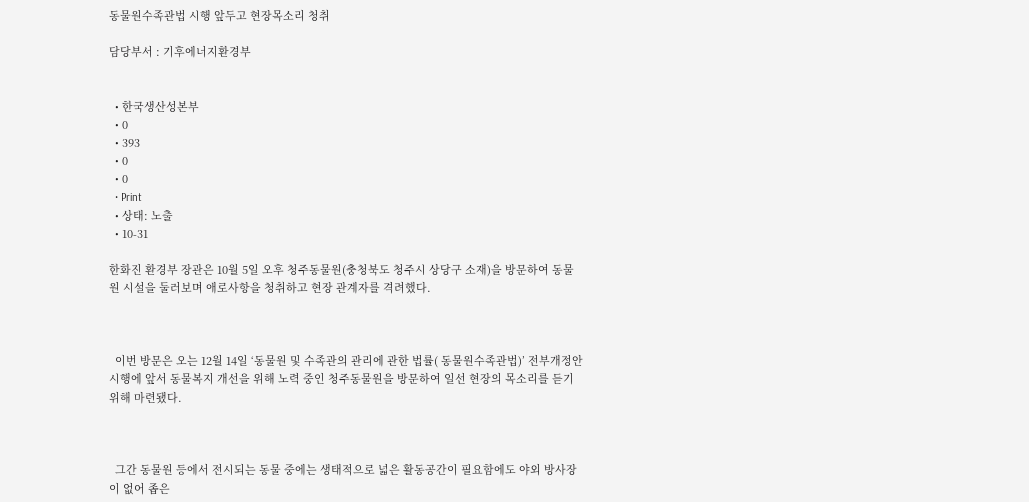동물원수족관법 시행 앞두고 현장목소리 청취

담당부서 : 기후에너지환경부


  • 한국생산성본부
  • 0
  • 393
  • 0
  • 0
  • Print
  • 상태: 노출
  • 10-31

한화진 환경부 장관은 10월 5일 오후 청주동물원(충청북도 청주시 상당구 소재)을 방문하여 동물원 시설을 둘러보며 애로사항을 청취하고 현장 관계자를 격려했다.



  이번 방문은 오는 12월 14일 ‘동물원 및 수족관의 관리에 관한 법률( 동물원수족관법)’ 전부개정안 시행에 앞서 동물복지 개선을 위해 노력 중인 청주동물원을 방문하여 일선 현장의 목소리를 듣기 위해 마련됐다.



  그간 동물원 등에서 전시되는 동물 중에는 생태적으로 넓은 활동공간이 필요함에도 야외 방사장이 없어 좁은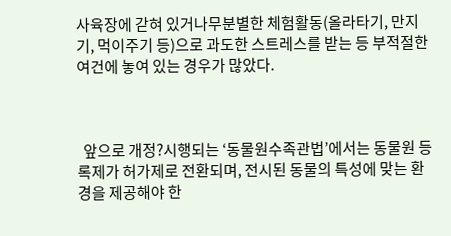사육장에 갇혀 있거나무분별한 체험활동(올라타기, 만지기, 먹이주기 등)으로 과도한 스트레스를 받는 등 부적절한 여건에 놓여 있는 경우가 많았다.



  앞으로 개정?시행되는 ‘동물원수족관법’에서는 동물원 등록제가 허가제로 전환되며, 전시된 동물의 특성에 맞는 환경을 제공해야 한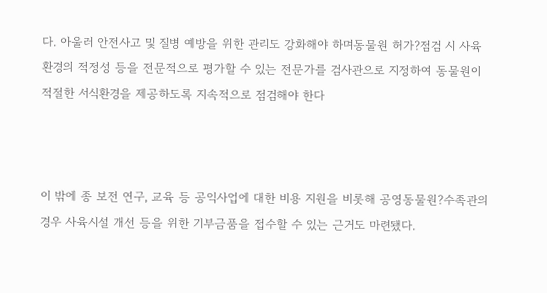다. 아울러 안전사고 및 질병 예방을 위한 관리도 강화해야 하며동물원 허가?점검 시 사육환경의 적정성 등을 전문적으로 평가할 수 있는 전문가를 검사관으로 지정하여 동물원이 적절한 서식환경을 제공하도록 지속적으로 점검해야 한다



이 밖에 종 보전 연구, 교육 등 공익사업에 대한 비용 지원을 비롯해 공영동물원?수족관의 경우 사육시설 개선 등을 위한 기부금품을 접수할 수 있는 근거도 마련됐다.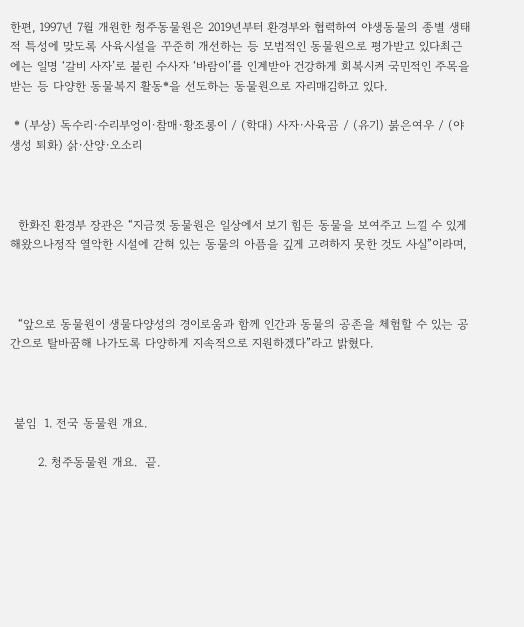한편, 1997년 7월 개원한 청주동물원은 2019년부터 환경부와 협력하여 야생동물의 종별 생태적 특성에 맞도록 사육시설을 꾸준히 개선하는 등 모범적인 동물원으로 평가받고 있다최근에는 일명 ‘갈비 사자’로 불린 수사자 ‘바람이’를 인계받아 건강하게 회복시켜 국민적인 주목을 받는 등 다양한 동물복지 활동*을 선도하는 동물원으로 자리매김하고 있다.

 * (부상) 독수리·수리부엉이·참매·황조롱이 / (학대) 사자·사육곰 / (유기) 붉은여우 / (야생성 퇴화) 삵·산양·오소리



  한화진 환경부 장관은 “지금껏 동물원은 일상에서 보기 힘든 동물을 보여주고 느낄 수 있게 해왔으나정작 열악한 시설에 갇혀 있는 동물의 아픔을 깊게 고려하지 못한 것도 사실”이라며,



  “앞으로 동물원이 생물다양성의 경이로움과 함께 인간과 동물의 공존을 체험할 수 있는 공간으로 탈바꿈해 나가도록 다양하게 지속적으로 지원하겠다”라고 밝혔다.



 붙임  1. 전국 동물원 개요.

       2. 청주동물원 개요.  끝.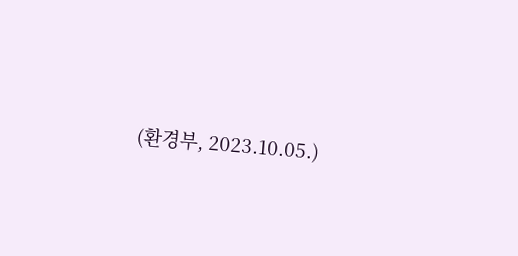(환경부, 2023.10.05.)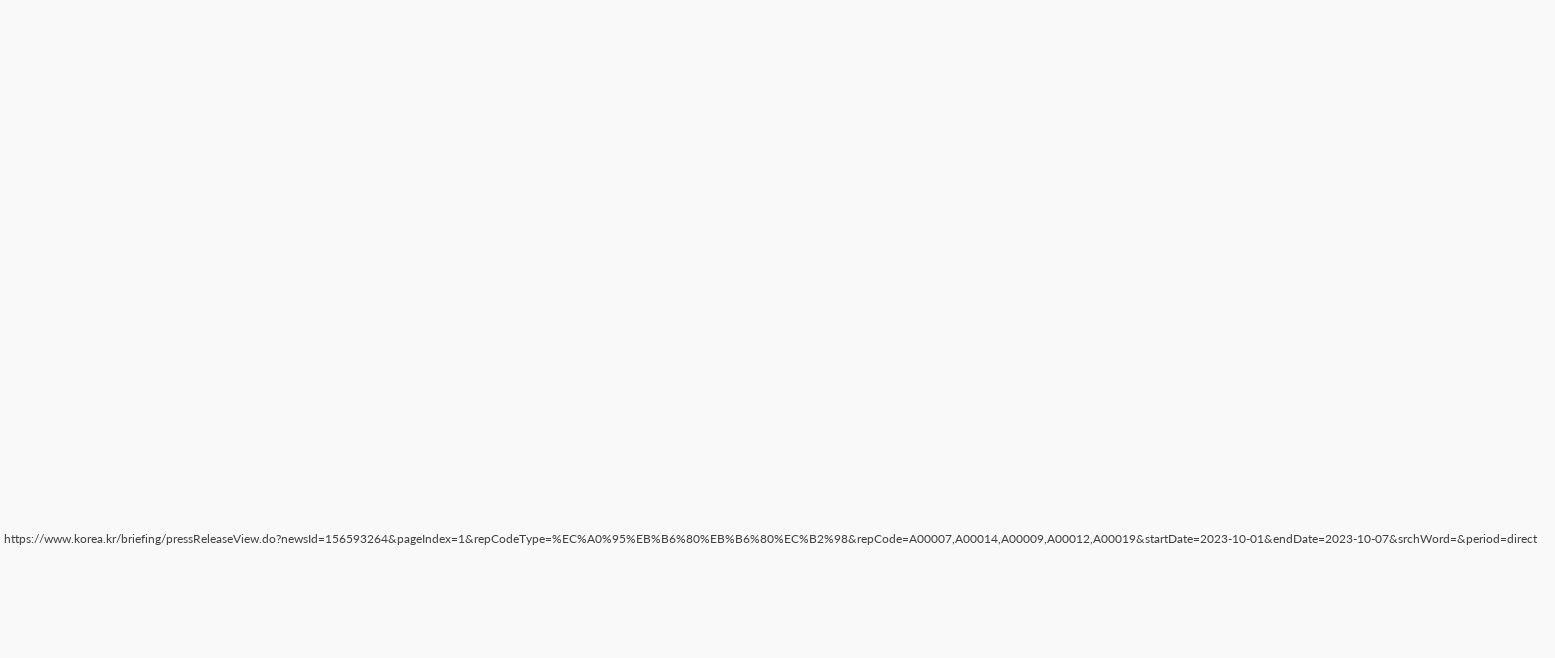https://www.korea.kr/briefing/pressReleaseView.do?newsId=156593264&pageIndex=1&repCodeType=%EC%A0%95%EB%B6%80%EB%B6%80%EC%B2%98&repCode=A00007,A00014,A00009,A00012,A00019&startDate=2023-10-01&endDate=2023-10-07&srchWord=&period=direct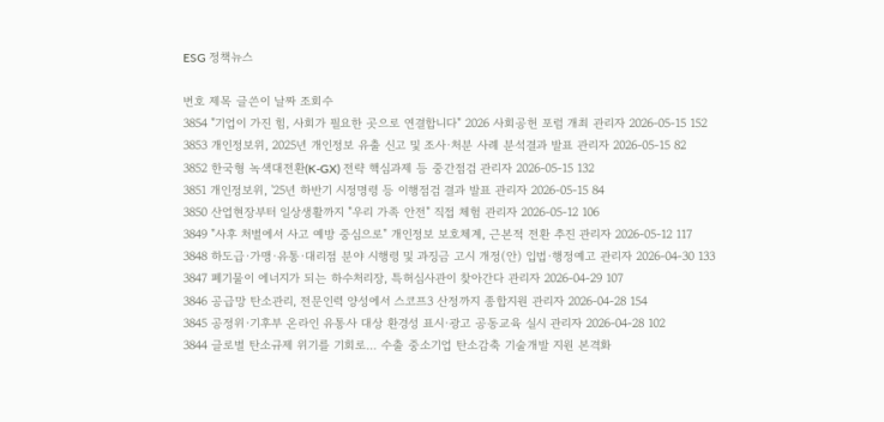ESG 정책뉴스

번호 제목 글쓴이 날짜 조회수
3854 "기업이 가진 힘, 사회가 필요한 곳으로 연결합니다" 2026 사회공헌 포럼 개최 관리자 2026-05-15 152
3853 개인정보위, 2025년 개인정보 유출 신고 및 조사·처분 사례 분석결과 발표 관리자 2026-05-15 82
3852 한국형 녹색대전환(K-GX) 전략 핵심과제 등 중간점검 관리자 2026-05-15 132
3851 개인정보위, '25년 하반기 시정명령 등 이행점검 결과 발표 관리자 2026-05-15 84
3850 산업현장부터 일상생활까지 "우리 가족 안전" 직접 체험 관리자 2026-05-12 106
3849 "사후 처벌에서 사고 예방 중심으로" 개인정보 보호체계, 근본적 전환 추진 관리자 2026-05-12 117
3848 하도급·가맹·유통·대리점 분야 시행령 및 과징금 고시 개정(안) 입법·행정예고 관리자 2026-04-30 133
3847 폐기물이 에너지가 되는 하수처리장, 특허심사관이 찾아간다 관리자 2026-04-29 107
3846 공급망 탄소관리, 전문인력 양성에서 스코프3 산정까지 종합지원 관리자 2026-04-28 154
3845 공정위·기후부 온라인 유통사 대상 환경성 표시·광고 공동교육 실시 관리자 2026-04-28 102
3844 글로벌 탄소규제 위기를 기회로… 수출 중소기업 탄소감축 기술개발 지원 본격화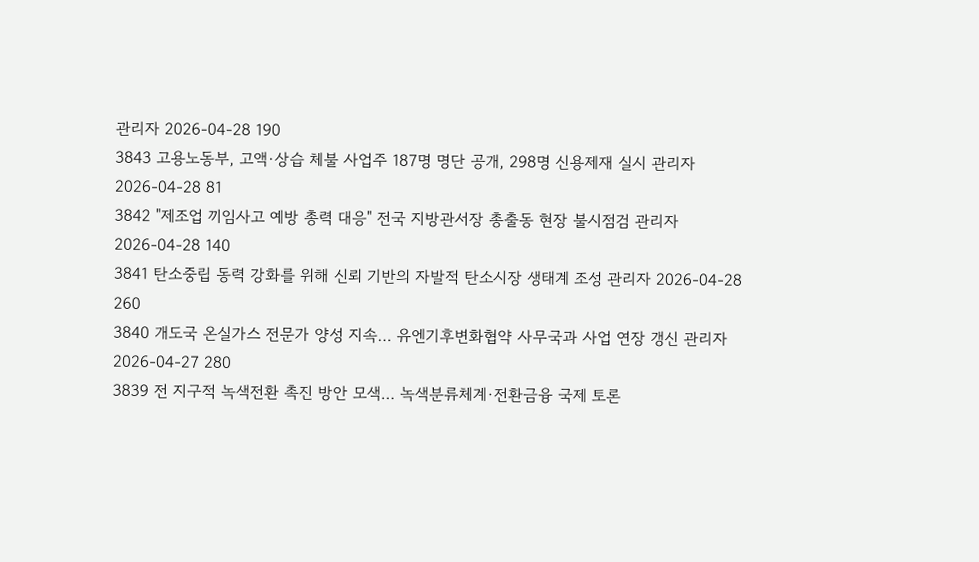관리자 2026-04-28 190
3843 고용노동부, 고액·상습 체불 사업주 187명 명단 공개, 298명 신용제재 실시 관리자 2026-04-28 81
3842 "제조업 끼임사고 예방 총력 대응" 전국 지방관서장 총출동 현장 불시점검 관리자 2026-04-28 140
3841 탄소중립 동력 강화를 위해 신뢰 기반의 자발적 탄소시장 생태계 조성 관리자 2026-04-28 260
3840 개도국 온실가스 전문가 양성 지속… 유엔기후변화협약 사무국과 사업 연장 갱신 관리자 2026-04-27 280
3839 전 지구적 녹색전환 촉진 방안 모색… 녹색분류체계·전환금융 국제 토론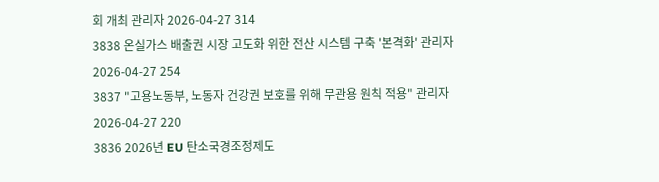회 개최 관리자 2026-04-27 314
3838 온실가스 배출권 시장 고도화 위한 전산 시스템 구축 '본격화' 관리자 2026-04-27 254
3837 "고용노동부, 노동자 건강권 보호를 위해 무관용 원칙 적용" 관리자 2026-04-27 220
3836 2026년 EU 탄소국경조정제도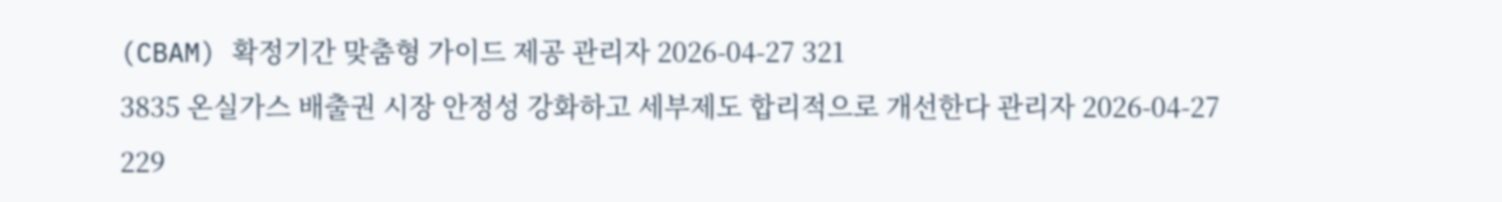(CBAM) 확정기간 맞춤형 가이드 제공 관리자 2026-04-27 321
3835 온실가스 배출권 시장 안정성 강화하고 세부제도 합리적으로 개선한다 관리자 2026-04-27 229